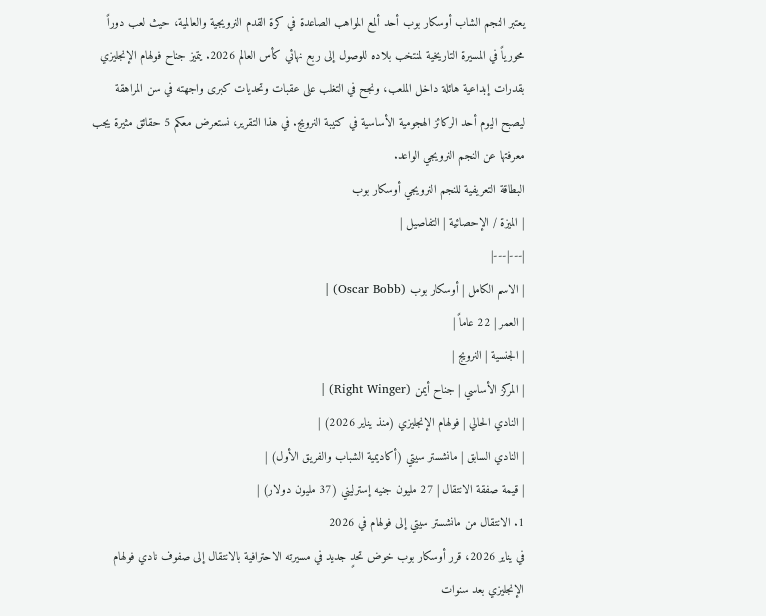يعتبر النجم الشاب أوسكار بوب أحد ألمع المواهب الصاعدة في كرة القدم النرويجية والعالمية، حيث لعب دوراً محورياً في المسيرة التاريخية لمنتخب بلاده للوصول إلى ربع نهائي كأس العالم 2026. يتميز جناح فولهام الإنجليزي بقدرات إبداعية هائلة داخل الملعب، ونجح في التغلب على عقبات وتحديات كبرى واجهته في سن المراهقة ليصبح اليوم أحد الركائز الهجومية الأساسية في كتيبة النرويج. في هذا التقرير، نستعرض معكم 5 حقائق مثيرة يجب معرفتها عن النجم النرويجي الواعد.
البطاقة التعريفية للنجم النرويجي أوسكار بوب
| الميزة / الإحصائية | التفاصيل |
|---|---|
| الاسم الكامل | أوسكار بوب (Oscar Bobb) |
| العمر | 22 عاماً |
| الجنسية | النرويج |
| المركز الأساسي | جناح أيمن (Right Winger) |
| النادي الحالي | فولهام الإنجليزي (منذ يناير 2026) |
| النادي السابق | مانشستر سيتي (أكاديمية الشباب والفريق الأول) |
| قيمة صفقة الانتقال | 27 مليون جنيه إسترليني (37 مليون دولار) |
1. الانتقال من مانشستر سيتي إلى فولهام في 2026
في يناير 2026، قرر أوسكار بوب خوض تحدٍ جديد في مسيرته الاحترافية بالانتقال إلى صفوف نادي فولهام الإنجليزي بعد سنوات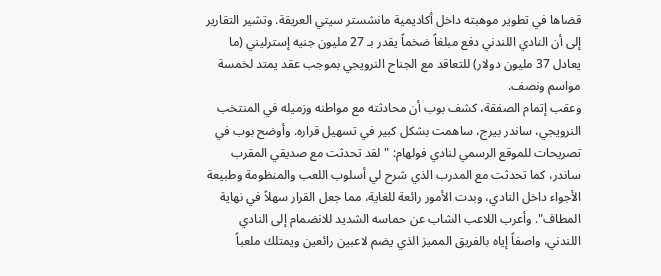قضاها في تطوير موهبته داخل أكاديمية مانشستر سيتي العريقة. وتشير التقارير إلى أن النادي اللندني دفع مبلغاً ضخماً يقدر بـ 27 مليون جنيه إسترليني (ما يعادل 37 مليون دولار) للتعاقد مع الجناح النرويجي بموجب عقد يمتد لخمسة مواسم ونصف.
وعقب إتمام الصفقة، كشف بوب أن محادثته مع مواطنه وزميله في المنتخب النرويجي، ساندر بيرج، ساهمت بشكل كبير في تسهيل قراره. وأوضح بوب في تصريحات للموقع الرسمي لنادي فولهام: "لقد تحدثت مع صديقي المقرب ساندر، كما تحدثت مع المدرب الذي شرح لي أسلوب اللعب والمنظومة وطبيعة الأجواء داخل النادي، وبدت الأمور رائعة للغاية، مما جعل القرار سهلاً في نهاية المطاف". وأعرب اللاعب الشاب عن حماسه الشديد للانضمام إلى النادي اللندني، واصفاً إياه بالفريق المميز الذي يضم لاعبين رائعين ويمتلك ملعباً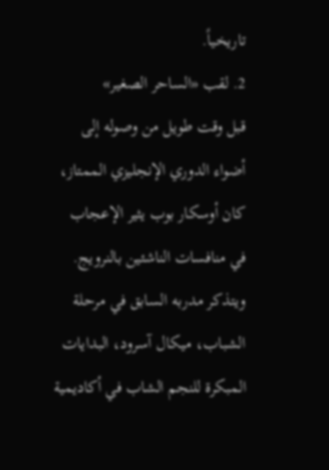تاريخياً.
2. لقب «الساحر الصغير»
قبل وقت طويل من وصوله إلى أضواء الدوري الإنجليزي الممتاز، كان أوسكار بوب يثير الإعجاب في منافسات الناشئين بالنرويج. ويتذكر مدربه السابق في مرحلة الشباب، ميكال آسرود، البدايات المبكرة للنجم الشاب في أكاديمية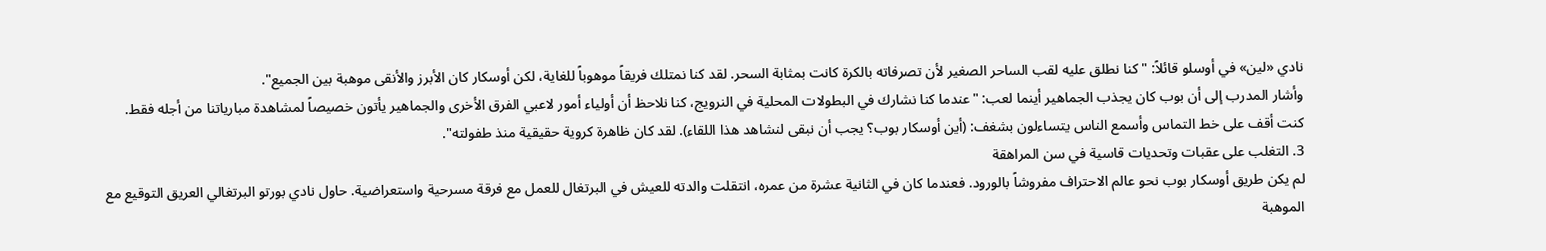نادي «لين» في أوسلو قائلاً: "كنا نطلق عليه لقب الساحر الصغير لأن تصرفاته بالكرة كانت بمثابة السحر. لقد كنا نمتلك فريقاً موهوباً للغاية، لكن أوسكار كان الأبرز والأنقى موهبة بين الجميع".
وأشار المدرب إلى أن بوب كان يجذب الجماهير أينما لعب: "عندما كنا نشارك في البطولات المحلية في النرويج، كنا نلاحظ أن أولياء أمور لاعبي الفرق الأخرى والجماهير يأتون خصيصاً لمشاهدة مبارياتنا من أجله فقط. كنت أقف على خط التماس وأسمع الناس يتساءلون بشغف: (أين أوسكار بوب؟ يجب أن نبقى لنشاهد هذا اللقاء). لقد كان ظاهرة كروية حقيقية منذ طفولته".
3. التغلب على عقبات وتحديات قاسية في سن المراهقة
لم يكن طريق أوسكار بوب نحو عالم الاحتراف مفروشاً بالورود. فعندما كان في الثانية عشرة من عمره، انتقلت والدته للعيش في البرتغال للعمل مع فرقة مسرحية واستعراضية. حاول نادي بورتو البرتغالي العريق التوقيع مع الموهبة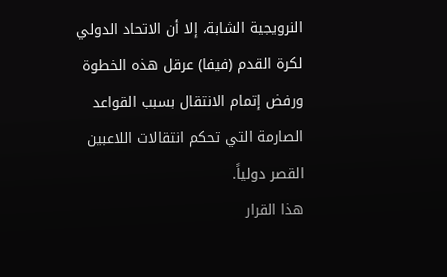النرويجية الشابة، إلا أن الاتحاد الدولي لكرة القدم (فيفا) عرقل هذه الخطوة ورفض إتمام الانتقال بسبب القواعد الصارمة التي تحكم انتقالات اللاعبين القصر دولياً.
هذا القرار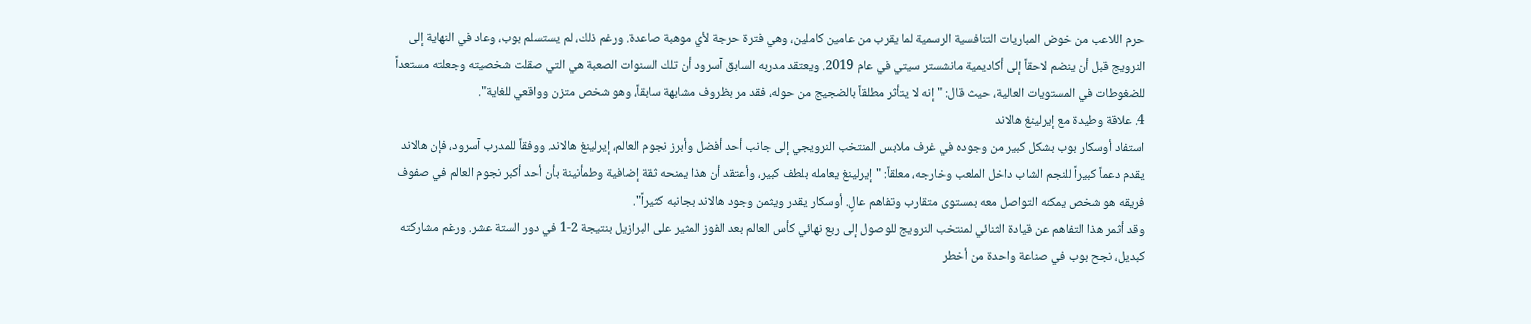حرم اللاعب من خوض المباريات التنافسية الرسمية لما يقرب من عامين كاملين، وهي فترة حرجة لأي موهبة صاعدة. ورغم ذلك، لم يستسلم بوب، وعاد في النهاية إلى النرويج قبل أن ينضم لاحقاً إلى أكاديمية مانشستر سيتي في عام 2019. ويعتقد مدربه السابق آسرود أن تلك السنوات الصعبة هي التي صقلت شخصيته وجعلته مستعداً للضغوطات في المستويات العالية، حيث قال: "إنه لا يتأثر مطلقاً بالضجيج من حوله، فقد مر بظروف مشابهة سابقاً، وهو شخص متزن وواقعي للغاية".
4. علاقة وطيدة مع إيرلينغ هالاند
استفاد أوسكار بوب بشكل كبير من وجوده في غرف ملابس المنتخب النرويجي إلى جانب أحد أفضل وأبرز نجوم العالم، إيرلينغ هالاند. ووفقاً للمدرب آسرود، فإن هالاند يقدم دعماً كبيراً للنجم الشاب داخل الملعب وخارجه، معلقاً: "إيرلينغ يعامله بلطف كبير، وأعتقد أن هذا يمنحه ثقة إضافية وطمأنينة بأن أحد أكبر نجوم العالم في صفوف فريقه هو شخص يمكنه التواصل معه بمستوى متقارب وتفاهم عالٍ. أوسكار يقدر ويثمن وجود هالاند بجانبه كثيراً".
وقد أثمر هذا التفاهم عن قيادة الثنائي لمنتخب النرويج للوصول إلى ربع نهائي كأس العالم بعد الفوز المثير على البرازيل بنتيجة 2-1 في دور الستة عشر. ورغم مشاركته كبديل، نجح بوب في صناعة واحدة من أخطر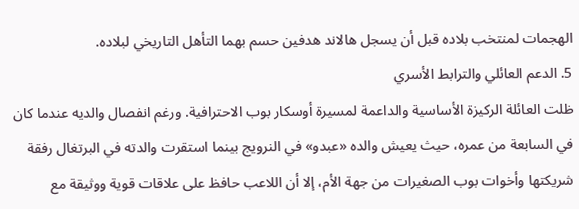الهجمات لمنتخب بلاده قبل أن يسجل هالاند هدفين حسم بهما التأهل التاريخي لبلاده.
5. الدعم العائلي والترابط الأسري
ظلت العائلة الركيزة الأساسية والداعمة لمسيرة أوسكار بوب الاحترافية. ورغم انفصال والديه عندما كان في السابعة من عمره، حيث يعيش والده «عبدو» في النرويج بينما استقرت والدته في البرتغال رفقة شريكتها وأخوات بوب الصغيرات من جهة الأم، إلا أن اللاعب حافظ على علاقات قوية ووثيقة مع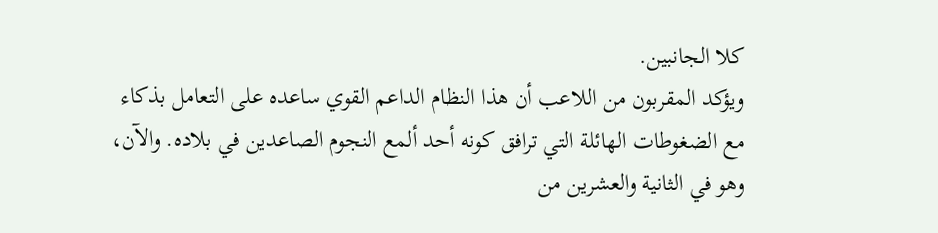كلا الجانبين.
ويؤكد المقربون من اللاعب أن هذا النظام الداعم القوي ساعده على التعامل بذكاء مع الضغوطات الهائلة التي ترافق كونه أحد ألمع النجوم الصاعدين في بلاده. والآن، وهو في الثانية والعشرين من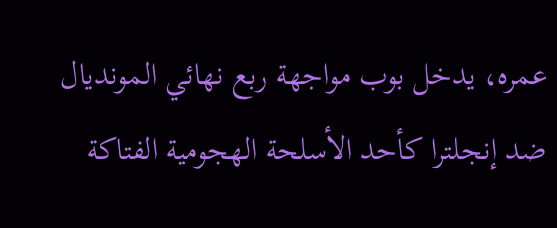عمره، يدخل بوب مواجهة ربع نهائي المونديال ضد إنجلترا كأحد الأسلحة الهجومية الفتاكة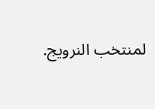لمنتخب النرويج.